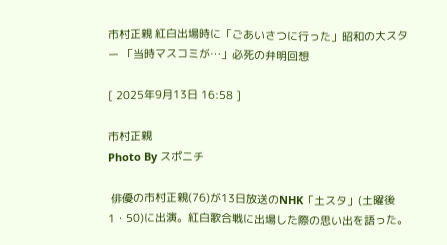市村正親 紅白出場時に「ごあいさつに行った」昭和の大スター 「当時マスコミが…」必死の弁明回想

[ 2025年9月13日 16:58 ]

市村正親
Photo By スポニチ

 俳優の市村正親(76)が13日放送のNHK「土スタ」(土曜後1・50)に出演。紅白歌合戦に出場した際の思い出を語った。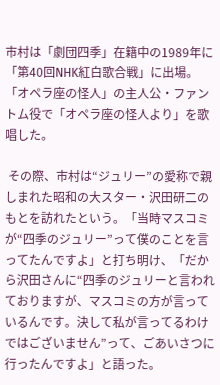市村は「劇団四季」在籍中の1989年に「第40回NHK紅白歌合戦」に出場。「オペラ座の怪人」の主人公・ファントム役で「オペラ座の怪人より」を歌唱した。

 その際、市村は“ジュリー”の愛称で親しまれた昭和の大スター・沢田研二のもとを訪れたという。「当時マスコミが“四季のジュリー”って僕のことを言ってたんですよ」と打ち明け、「だから沢田さんに“四季のジュリーと言われておりますが、マスコミの方が言っているんです。決して私が言ってるわけではございません”って、ごあいさつに行ったんですよ」と語った。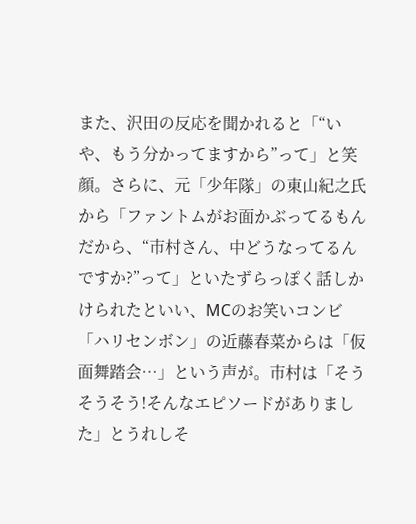また、沢田の反応を聞かれると「“いや、もう分かってますから”って」と笑顔。さらに、元「少年隊」の東山紀之氏から「ファントムがお面かぶってるもんだから、“市村さん、中どうなってるんですか?”って」といたずらっぽく話しかけられたといい、MCのお笑いコンビ「ハリセンボン」の近藤春菜からは「仮面舞踏会…」という声が。市村は「そうそうそう!そんなエピソードがありました」とうれしそ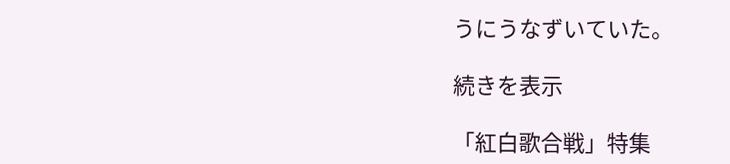うにうなずいていた。

続きを表示

「紅白歌合戦」特集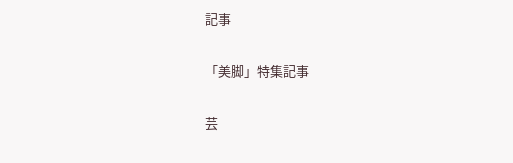記事

「美脚」特集記事

芸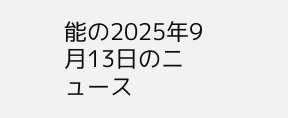能の2025年9月13日のニュース